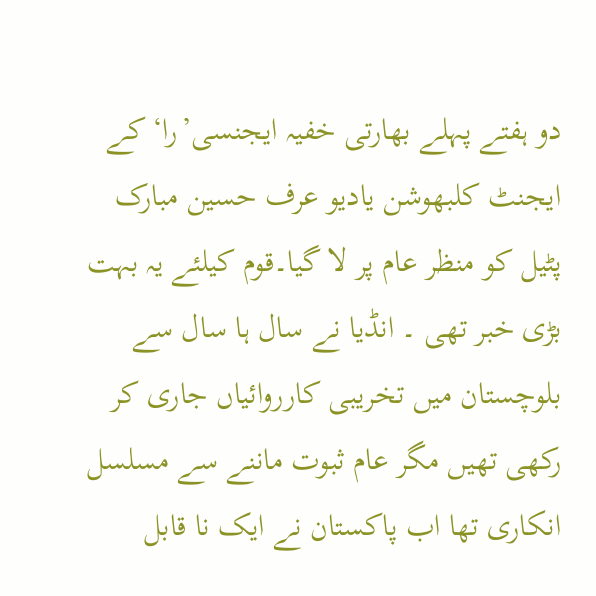دو ہفتے پہلے بھارتی خفیہ ایجنسی’را‘ کے ایجنٹ کلبھوشن یادیو عرف حسین مبارک پٹیل کو منظر عام پر لا گیا۔قوم کیلئے یہ بہت بڑی خبر تھی ۔ انڈیا نے سال ہا سال سے بلوچستان میں تخریبی کارروائیاں جاری کر رکھی تھیں مگر عام ثبوت ماننے سے مسلسل انکاری تھا اب پاکستان نے ایک نا قابل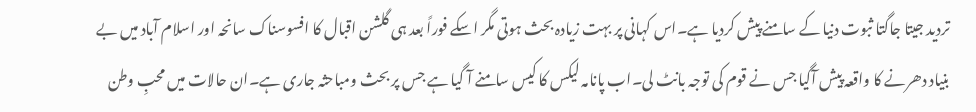تردید جیتا جاگتا ثبوت دنیا کے سامنے پیش کردیا ہے۔اس کہانی پر بہت زیادہ بحث ہوتی مگر اسکے فوراً بعد ہی گلشن اقبال کا افسوسناک سانحہ اور اسلام آباد میں بے بنیاد دھرنے کا واقعہ پیش آگیا جس نے قوم کی توجہ بانٹ لی۔اب پانامہ لیکس کا کیس سامنے آ گیا ہے جس پر بحث ومباحثہ جاری ہے۔ان حالات میں محبِ وطن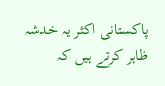پاکستانی اکثر یہ خدشہ ظاہر کرتے ہیں کہ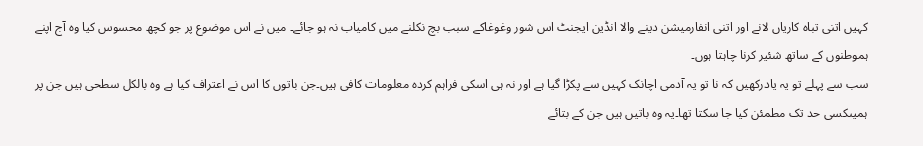کہیں اتنی تباہ کاریاں لانے اور اتنی انفارمیشن دینے والا انڈین ایجنٹ اس شور وغوغاکے سبب بچ نکلنے میں کامیاب نہ ہو جائے۔ میں نے اس موضوع پر جو کچھ محسوس کیا وہ آج اپنے ہموطنوں کے ساتھ شئیر کرنا چاہتا ہوں۔
سب سے پہلے تو یہ یادرکھیں کہ نا تو یہ آدمی اچانک کہیں سے پکڑا گیا ہے اور نہ ہی اسکی فراہم کردہ معلومات کافی ہیں۔جن باتوں کا اس نے اعتراف کیا ہے وہ بالکل سطحی ہیں جن پر ہمیںکسی حد تک مطمئن کیا جا سکتا تھا۔یہ وہ باتیں ہیں جن کے بتائے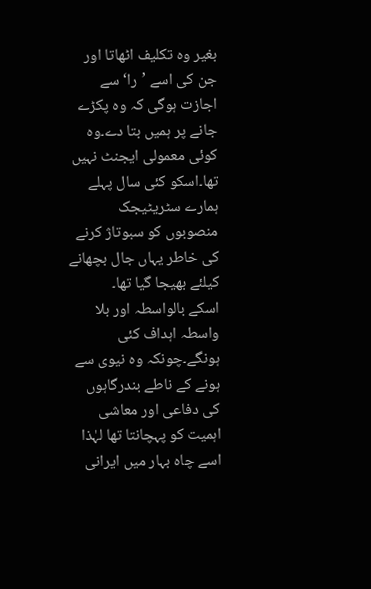بغیر وہ تکلیف اٹھاتا اور جن کی اسے ’را‘ سے اجازت ہوگی کہ وہ پکڑے جانے پر ہمیں بتا دے۔وہ کوئی معمولی ایجنٹ نہیں تھا۔اسکو کئی سال پہلے ہمارے سٹریٹیجک منصوبوں کو سبوتاژ کرنے کی خاطر یہاں جال بچھانے کیلئے بھیجا گیا تھا۔
اسکے بالواسطہ اور بلا واسطہ اہداف کئی ہونگے۔چونکہ وہ نیوی سے ہونے کے ناطے بندرگاہوں کی دفاعی اور معاشی اہمیت کو پہچانتا تھا لہٰذا اسے چاہ بہار میں ایرانی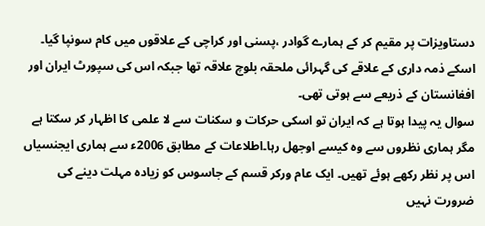دستاویزات پر مقیم کر کے ہمارے گوادر ،پسنی اور کراچی کے علاقوں میں کام سونپا گیا۔ اسکے ذمہ داری کے علاقے کی گہرائی ملحقہ بلوچ علاقہ تھا جبکہ اس کی سپورٹ ایران اور افغانستان کے ذریعے سے ہوتی تھی۔
سوال یہ پیدا ہوتا ہے کہ ایران تو اسکی حرکات و سکنات سے لا علمی کا اظہار کر سکتا ہے مگر ہماری نظروں سے وہ کیسے اوجھل رہا۔اطلاعات کے مطابق 2006ء سے ہماری ایجنسیاں اس پر نظر رکھے ہوئے تھیں۔ ایک عام ورکر قسم کے جاسوس کو زیادہ مہلت دینے کی ضرورت نہیں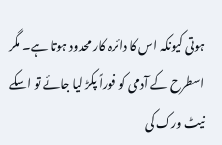ہوتی کیونکہ اس کا دائرہ کار محدود ہوتا ہے۔ مگر اسطرح کے آدمی کو فوراً پکڑ لیا جائے تو اسکے نیٹ ورک کی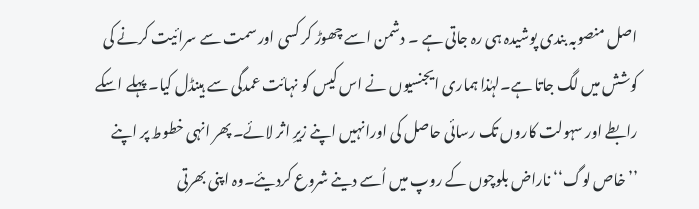اصل منصوبہ بندی پوشیدہ ہی رہ جاتی ہے ۔ دشمن اسے چھوڑ کر کسی اور سمت سے سرائیت کرنے کی کوشش میں لگ جاتا ہے۔لہٰذا ہماری ایجنسیوں نے اس کیس کو نہائت عمدگی سے ہینڈل کیا۔ پہلے اسکے رابطے اور سہولت کاروں تک رسائی حاصل کی اورانہیں اپنے زیرِ اثر لائے۔ پھر انہی خطوط پر اپنے ’’خاص لوگ‘‘ ناراض بلوچوں کے روپ میں اُسے دینے شروع کردیئے۔وہ اپنی بھرتی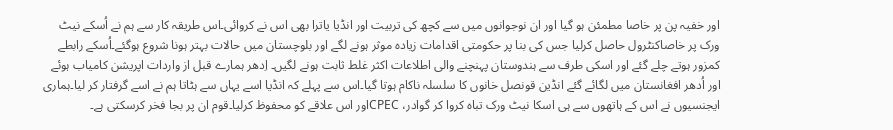اور خفیہ پن پر خاصا مطمئن ہو گیا اور ان نوجوانوں میں سے کچھ کی تربیت اور انڈیا یاترا بھی اس نے کروائی۔اس طریقہ کار سے ہم نے اُسکے نیٹ ورک پر خاصاکنٹرول حاصل کرلیا جس کی بنا پر حکومتی اقدامات زیادہ موثر ہونے لگے اور بلوچستان میں حالات بہتر ہونا شروع ہوگئے۔اُسکے رابطے کمزور ہوتے چلے گئے اور اسکی طرف سے ہندوستان پہنچنے والی اطلاعات اکثر غلط ثابت ہونے لگیں۔ اِدھر ہمارے قبل از واردات اپریشن کامیاب ہوئے اور اُدھر افغانستان میں لگائے گئے انڈین قونصل خانوں کا سلسلہ ناکام ہوتا گیا۔اس سے پہلے کہ انڈیا اسے یہاں سے ہٹاتا ہم نے اسے گرفتار کر لیا۔ہماری ایجنسیوں نے اس کے ہاتھوں سے ہی اسکا نیٹ ورک تباہ کروا کر گوادر، CPECاور اس علاقے کو محفوظ کرلیا۔قوم ان پر بجا فخر کرسکتی ہے۔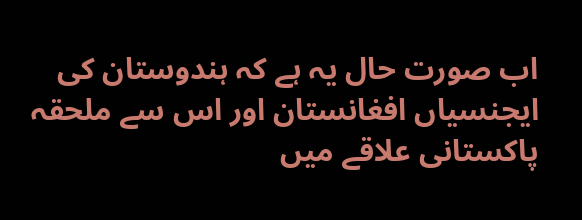اب صورت حال یہ ہے کہ ہندوستان کی ایجنسیاں افغانستان اور اس سے ملحقہ پاکستانی علاقے میں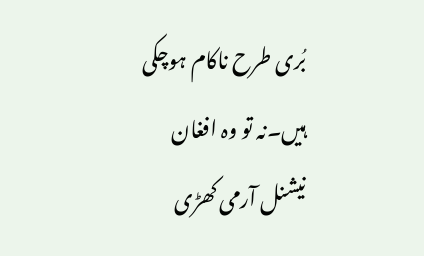بُری طرح ناکام ہوچکی ہیں۔نہ تو وہ افغان نیشنل آرمی کھڑی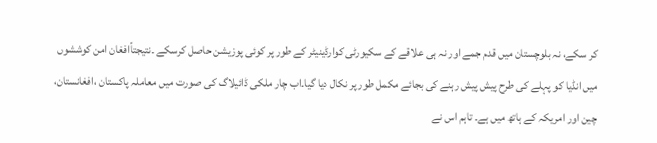کر سکے، نہ بلوچستان میں قدم جمے اور نہ ہی علاقے کے سکیورٹی کوارڈینیٹر کے طور پر کوئی پوزیشن حاصل کرسکے ۔نتیجتاًافغان امن کوششوں میں انڈیا کو پہلے کی طرح پیش پیش رہنے کی بجائے مکمل طور پر نکال دیا گیا۔اب چار ملکی ڈائیلاگ کی صورت میں معاملہ پاکستان ،افغانستان، چین اور امریکہ کے ہاتھ میں ہے۔ تاہم اس نے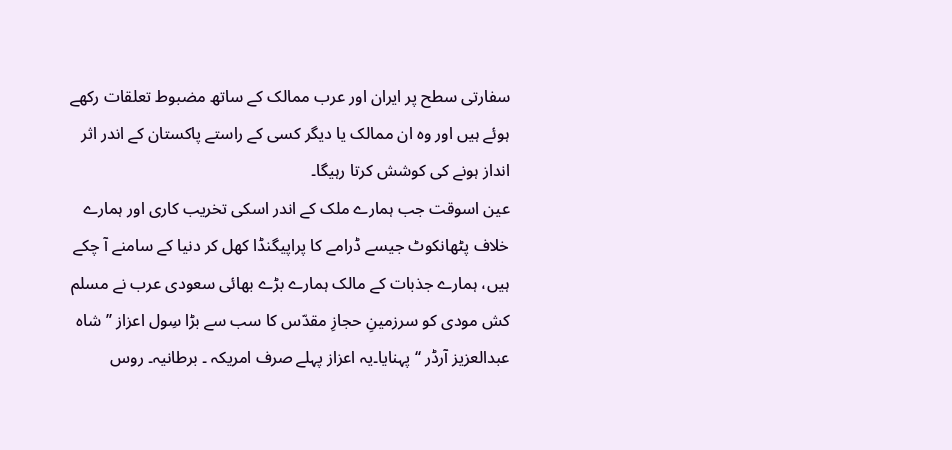سفارتی سطح پر ایران اور عرب ممالک کے ساتھ مضبوط تعلقات رکھے ہوئے ہیں اور وہ ان ممالک یا دیگر کسی کے راستے پاکستان کے اندر اثر انداز ہونے کی کوشش کرتا رہیگا۔
عین اسوقت جب ہمارے ملک کے اندر اسکی تخریب کاری اور ہمارے خلاف پٹھانکوٹ جیسے ڈرامے کا پراپیگنڈا کھل کر دنیا کے سامنے آ چکے ہیں، ہمارے جذبات کے مالک ہمارے بڑے بھائی سعودی عرب نے مسلم کش مودی کو سرزمینِ حجازِ مقدّس کا سب سے بڑا سِول اعزاز ’’شاہ عبدالعزیز آرڈر ‘‘ پہنایا۔یہ اعزاز پہلے صرف امریکہ ۔ برطانیہ۔ روس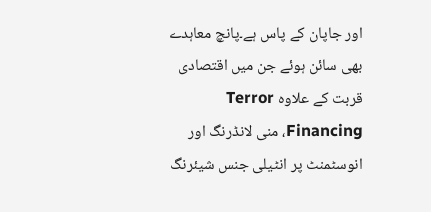اور جاپان کے پاس ہے۔پانچ معاہدے بھی سائن ہوئے جن میں اقتصادی قربت کے علاوہ Terror Financing، منی لانڈرنگ اور انوسٹمنٹ پر انٹیلی جنس شیئرنگ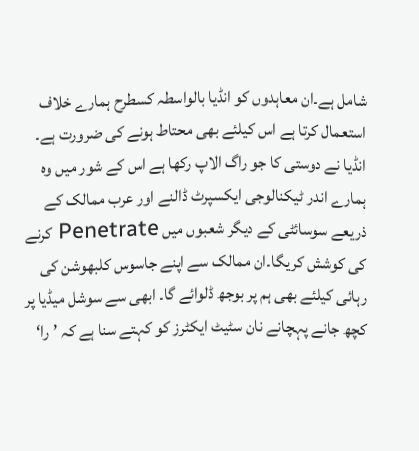شامل ہے۔ان معاہدوں کو انڈیا بالواسطہ کسطرح ہمارے خلاف استعمال کرتا ہے اس کیلئے بھی محتاط ہونے کی ضرورت ہے۔
انڈیا نے دوستی کا جو راگ الاپ رکھا ہے اس کے شور میں وہ ہمارے اندر ٹیکنالوجی ایکسپرٹ ڈالنے اور عرب ممالک کے ذریعے سوسائٹی کے دیگر شعبوں میں Penetrate کرنے کی کوشش کریگا۔ان ممالک سے اپنے جاسوس کلبھوشن کی رہائی کیلئے بھی ہم پر بوجھ ڈلوائے گا۔ ابھی سے سوشل میڈیا پر کچھ جانے پہچانے نان سٹیٹ ایکٹرز کو کہتے سنا ہے کہ ’را‘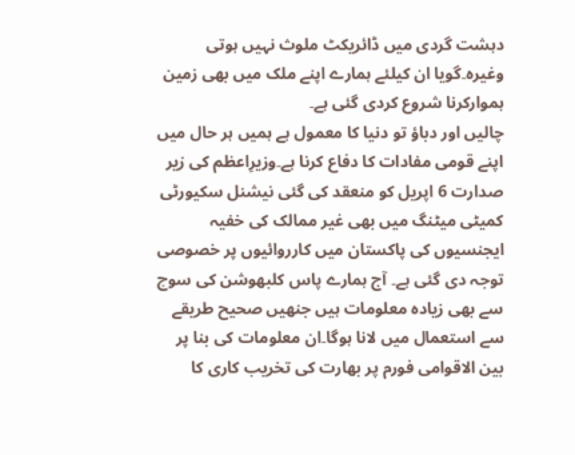دہشت گردی میں ڈائریکٹ ملوث نہیں ہوتی وغیرہ۔گویا ان کیلئے ہمارے اپنے ملک میں بھی زمین ہموارکرنا شروع کردی گئی ہے۔
چالیں اور دباؤ تو دنیا کا معمول ہے ہمیں ہر حال میں اپنے قومی مفادات کا دفاع کرنا ہے۔وزیرِاعظم کی زیر صدارت 6 اپریل کو منعقد کی گئی نیشنل سکیورٹی کمیٹی میٹنگ میں بھی غیر ممالک کی خفیہ ایجنسیوں کی پاکستان میں کارروائیوں پر خصوصی توجہ دی گئی ہے۔ آج ہمارے پاس کلبھوشن کی سوچ سے بھی زیادہ معلومات ہیں جنھیں صحیح طریقے سے استعمال میں لانا ہوگا۔ان معلومات کی بنا پر بین الاقوامی فورم پر بھارت کی تخریب کاری کا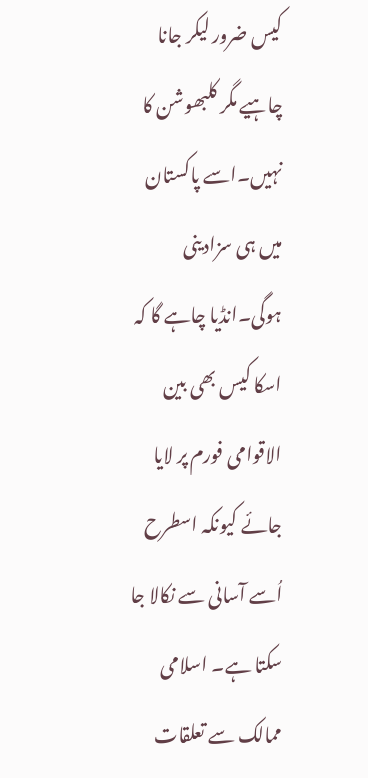کیس ضرور لیکر جانا چاہیے مگر کلبھوشن کا نہیں۔اسے پاکستان میں ہی سزادینی ہوگی۔انڈیا چاہے گا کہ اسکا کیس بھی بین الاقوامی فورم پر لایا جائے کیونکہ اسطرح اُسے آسانی سے نکالا جا سکتا ہے۔ اسلامی ممالک سے تعلقات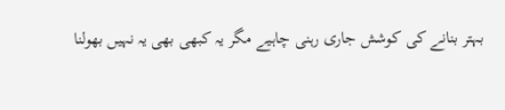بہتر بنانے کی کوشش جاری رہنی چاہیے مگر یہ کبھی بھی یہ نہیں بھولنا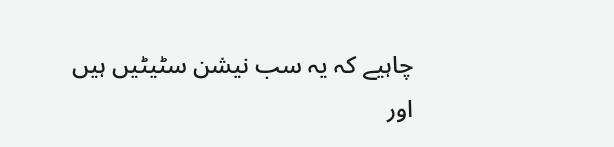چاہیے کہ یہ سب نیشن سٹیٹیں ہیں اور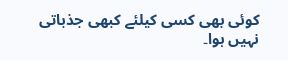کوئی بھی کسی کیلئے کبھی جذباتی نہیں ہوا۔